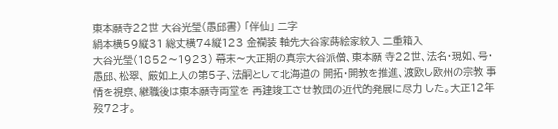東本願寺22世 大谷光瑩(愚邱書) 「伴仙」 二字
絹本横59縦31 総丈横74縦123 金襴装 軸先大谷家蒔絵家紋入 二重箱入
大谷光瑩(1852〜1923) 幕末〜大正期の真宗大谷派僧、東本願 寺22世、法名・現如、号・愚邱、松翠、 厳如上人の第5子、法嗣として北海道の 開拓・開教を推進、渡欧し欧州の宗教 事情を視察、継職後は東本願寺両堂を 再建竣工させ教団の近代的発展に尽力 した。大正12年歿72才。